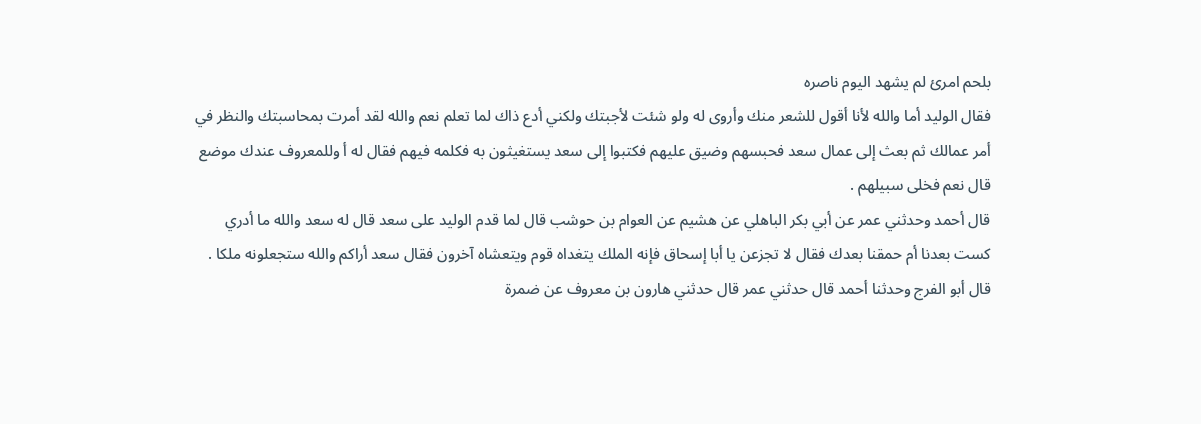بلحم امرئ لم يشهد اليوم ناصره
فقال الوليد أما والله لأنا أقول للشعر منك وأروى له ولو شئت لأجبتك ولكني أدع ذاك لما تعلم نعم والله لقد أمرت بمحاسبتك والنظر في أمر عمالك ثم بعث إلى عمال سعد فحبسهم وضيق عليهم فكتبوا إلى سعد يستغيثون به فكلمه فيهم فقال له أ وللمعروف عندك موضع قال نعم فخلى سبيلهم .
قال أحمد وحدثني عمر عن أبي بكر الباهلي عن هشيم عن العوام بن حوشب قال لما قدم الوليد على سعد قال له سعد والله ما أدري كست بعدنا أم حمقنا بعدك فقال لا تجزعن يا أبا إسحاق فإنه الملك يتغداه قوم ويتعشاه آخرون فقال سعد أراكم والله ستجعلونه ملكا . قال أبو الفرج وحدثنا أحمد قال حدثني عمر قال حدثني هارون بن معروف عن ضمرة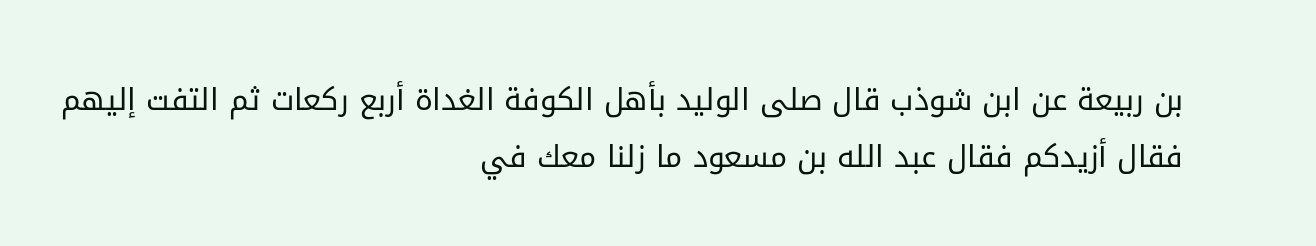بن ربيعة عن ابن شوذب قال صلى الوليد بأهل الكوفة الغداة أربع ركعات ثم التفت إليهم فقال أزيدكم فقال عبد الله بن مسعود ما زلنا معك في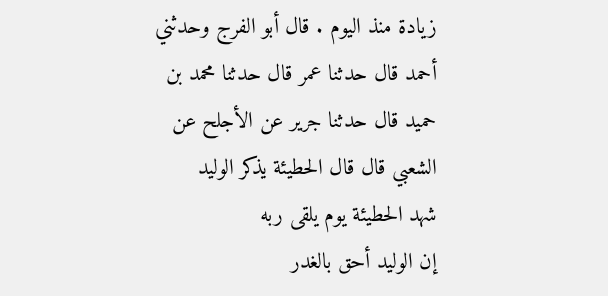زيادة منذ اليوم . قال أبو الفرج وحدثني أحمد قال حدثنا عمر قال حدثنا محمد بن حميد قال حدثنا جرير عن الأجلح عن الشعبي قال قال الحطيئة يذكر الوليد
شهد الحطيئة يوم يلقى ربه
إن الوليد أحق بالغدر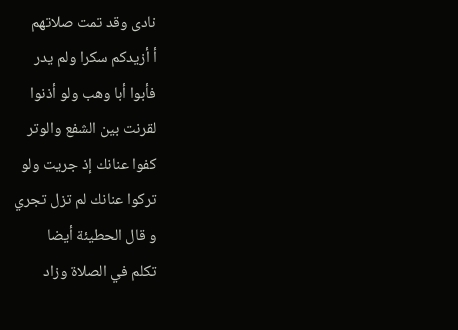نادى وقد تمت صلاتهم
أ أزيدكم سكرا ولم يدر
فأبوا أبا وهب ولو أذنوا
لقرنت بين الشفع والوتر
كفوا عنانك إذ جريت ولو
تركوا عنانك لم تزل تجري
و قال الحطيئة أيضا
تكلم في الصلاة وزاد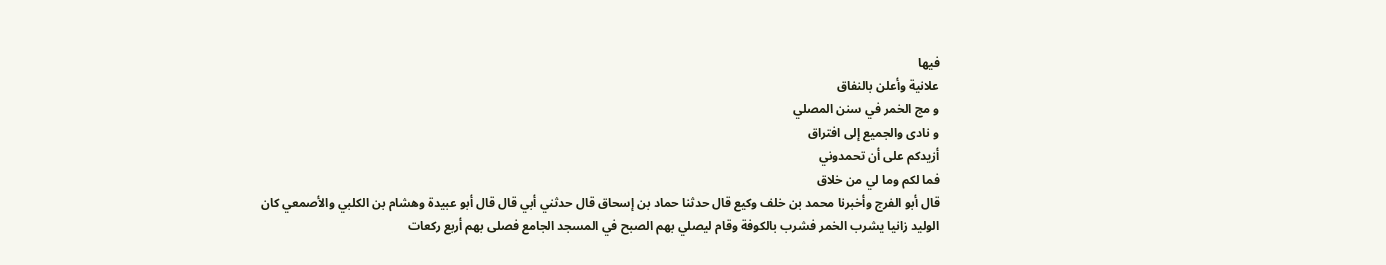فيها
علانية وأعلن بالنفاق
و مج الخمر في سنن المصلي
و نادى والجميع إلى افتراق
أزيدكم على أن تحمدوني
فما لكم وما لي من خلاق
قال أبو الفرج وأخبرنا محمد بن خلف وكيع قال حدثنا حماد بن إسحاق قال حدثني أبي قال قال أبو عبيدة وهشام بن الكلبي والأصمعي كان الوليد زانيا يشرب الخمر فشرب بالكوفة وقام ليصلي بهم الصبح في المسجد الجامع فصلى بهم أربع ركعات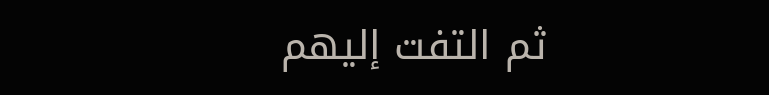ثم التفت إليهم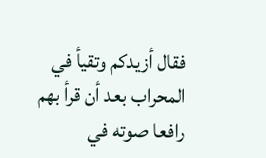فقال أزيدكم وتقيأ في المحراب بعد أن قرأ بهم رافعا صوته في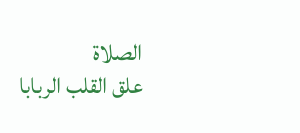الصلاة
علق القلب الربابا